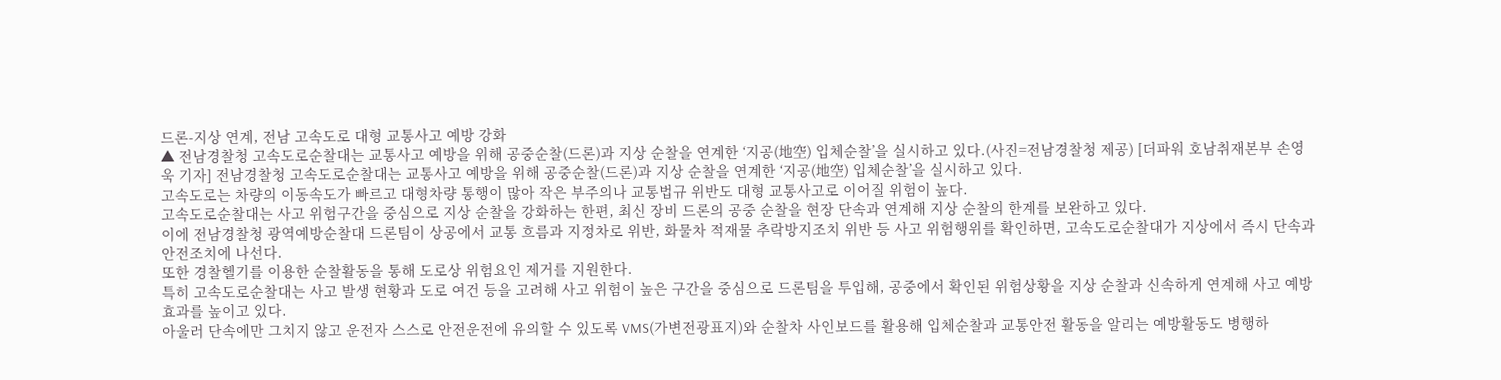드론-지상 연계, 전남 고속도로 대형 교통사고 예방 강화
▲ 전남경찰청 고속도로순찰대는 교통사고 예방을 위해 공중순찰(드론)과 지상 순찰을 연계한 ‘지공(地空) 입체순찰’을 실시하고 있다.(사진=전남경찰청 제공) [더파워 호남취재본부 손영욱 기자] 전남경찰청 고속도로순찰대는 교통사고 예방을 위해 공중순찰(드론)과 지상 순찰을 연계한 ‘지공(地空) 입체순찰’을 실시하고 있다.
고속도로는 차량의 이동속도가 빠르고 대형차량 통행이 많아 작은 부주의나 교통법규 위반도 대형 교통사고로 이어질 위험이 높다.
고속도로순찰대는 사고 위험구간을 중심으로 지상 순찰을 강화하는 한편, 최신 장비 드론의 공중 순찰을 현장 단속과 연계해 지상 순찰의 한계를 보완하고 있다.
이에 전남경찰청 광역예방순찰대 드론팀이 상공에서 교통 흐름과 지정차로 위반, 화물차 적재물 추락방지조치 위반 등 사고 위험행위를 확인하면, 고속도로순찰대가 지상에서 즉시 단속과 안전조치에 나선다.
또한 경찰헬기를 이용한 순찰활동을 통해 도로상 위험요인 제거를 지원한다.
특히 고속도로순찰대는 사고 발생 현황과 도로 여건 등을 고려해 사고 위험이 높은 구간을 중심으로 드론팀을 투입해, 공중에서 확인된 위험상황을 지상 순찰과 신속하게 연계해 사고 예방 효과를 높이고 있다.
아울러 단속에만 그치지 않고 운전자 스스로 안전운전에 유의할 수 있도록 VMS(가변전광표지)와 순찰차 사인보드를 활용해 입체순찰과 교통안전 활동을 알리는 예방활동도 병행하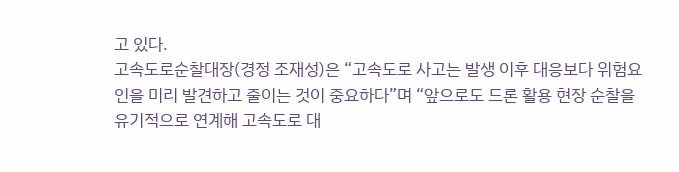고 있다.
고속도로순찰대장(경정 조재성)은 “고속도로 사고는 발생 이후 대응보다 위험요인을 미리 발견하고 줄이는 것이 중요하다”며 “앞으로도 드론 활용 현장 순찰을 유기적으로 연계해 고속도로 대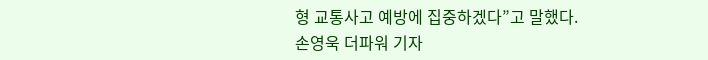형 교통사고 예방에 집중하겠다”고 말했다.
손영욱 더파워 기자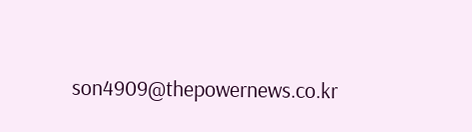son4909@thepowernews.co.kr